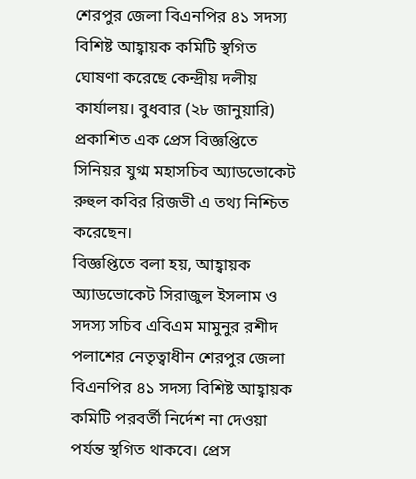শেরপুর জেলা বিএনপির ৪১ সদস্য বিশিষ্ট আহ্বায়ক কমিটি স্থগিত ঘোষণা করেছে কেন্দ্রীয় দলীয় কার্যালয়। বুধবার (২৮ জানুয়ারি) প্রকাশিত এক প্রেস বিজ্ঞপ্তিতে সিনিয়র যুগ্ম মহাসচিব অ্যাডভোকেট রুহুল কবির রিজভী এ তথ্য নিশ্চিত করেছেন।
বিজ্ঞপ্তিতে বলা হয়, আহ্বায়ক অ্যাডভোকেট সিরাজুল ইসলাম ও সদস্য সচিব এবিএম মামুনুর রশীদ পলাশের নেতৃত্বাধীন শেরপুর জেলা বিএনপির ৪১ সদস্য বিশিষ্ট আহ্বায়ক কমিটি পরবর্তী নির্দেশ না দেওয়া পর্যন্ত স্থগিত থাকবে। প্রেস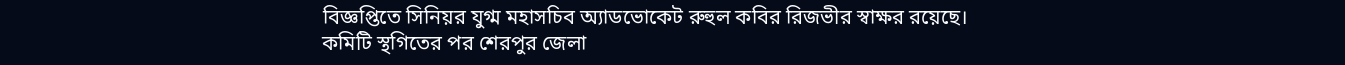বিজ্ঞপ্তিতে সিনিয়র যুগ্ম মহাসচিব অ্যাডভোকেট রুহুল কবির রিজভীর স্বাক্ষর রয়েছে।
কমিটি স্থগিতের পর শেরপুর জেলা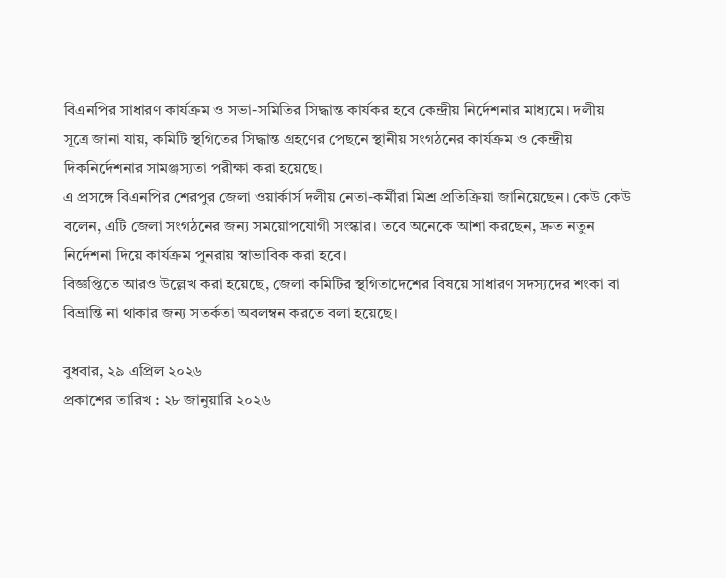বিএনপির সাধারণ কার্যক্রম ও সভা-সমিতির সিদ্ধান্ত কার্যকর হবে কেন্দ্রীয় নির্দেশনার মাধ্যমে। দলীয় সূত্রে জানা যায়, কমিটি স্থগিতের সিদ্ধান্ত গ্রহণের পেছনে স্থানীয় সংগঠনের কার্যক্রম ও কেন্দ্রীয় দিকনির্দেশনার সামঞ্জস্যতা পরীক্ষা করা হয়েছে।
এ প্রসঙ্গে বিএনপির শেরপুর জেলা ওয়ার্কার্স দলীয় নেতা-কর্মীরা মিশ্র প্রতিক্রিয়া জানিয়েছেন। কেউ কেউ বলেন, এটি জেলা সংগঠনের জন্য সময়োপযোগী সংস্কার। তবে অনেকে আশা করছেন, দ্রুত নতুন নির্দেশনা দিয়ে কার্যক্রম পুনরায় স্বাভাবিক করা হবে।
বিজ্ঞপ্তিতে আরও উল্লেখ করা হয়েছে, জেলা কমিটির স্থগিতাদেশের বিষয়ে সাধারণ সদস্যদের শংকা বা বিভ্রান্তি না থাকার জন্য সতর্কতা অবলম্বন করতে বলা হয়েছে।

বুধবার, ২৯ এপ্রিল ২০২৬
প্রকাশের তারিখ : ২৮ জানুয়ারি ২০২৬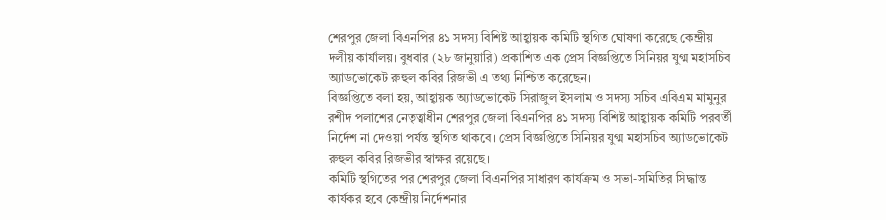শেরপুর জেলা বিএনপির ৪১ সদস্য বিশিষ্ট আহ্বায়ক কমিটি স্থগিত ঘোষণা করেছে কেন্দ্রীয় দলীয় কার্যালয়। বুধবার (২৮ জানুয়ারি) প্রকাশিত এক প্রেস বিজ্ঞপ্তিতে সিনিয়র যুগ্ম মহাসচিব অ্যাডভোকেট রুহুল কবির রিজভী এ তথ্য নিশ্চিত করেছেন।
বিজ্ঞপ্তিতে বলা হয়, আহ্বায়ক অ্যাডভোকেট সিরাজুল ইসলাম ও সদস্য সচিব এবিএম মামুনুর রশীদ পলাশের নেতৃত্বাধীন শেরপুর জেলা বিএনপির ৪১ সদস্য বিশিষ্ট আহ্বায়ক কমিটি পরবর্তী নির্দেশ না দেওয়া পর্যন্ত স্থগিত থাকবে। প্রেস বিজ্ঞপ্তিতে সিনিয়র যুগ্ম মহাসচিব অ্যাডভোকেট রুহুল কবির রিজভীর স্বাক্ষর রয়েছে।
কমিটি স্থগিতের পর শেরপুর জেলা বিএনপির সাধারণ কার্যক্রম ও সভা-সমিতির সিদ্ধান্ত কার্যকর হবে কেন্দ্রীয় নির্দেশনার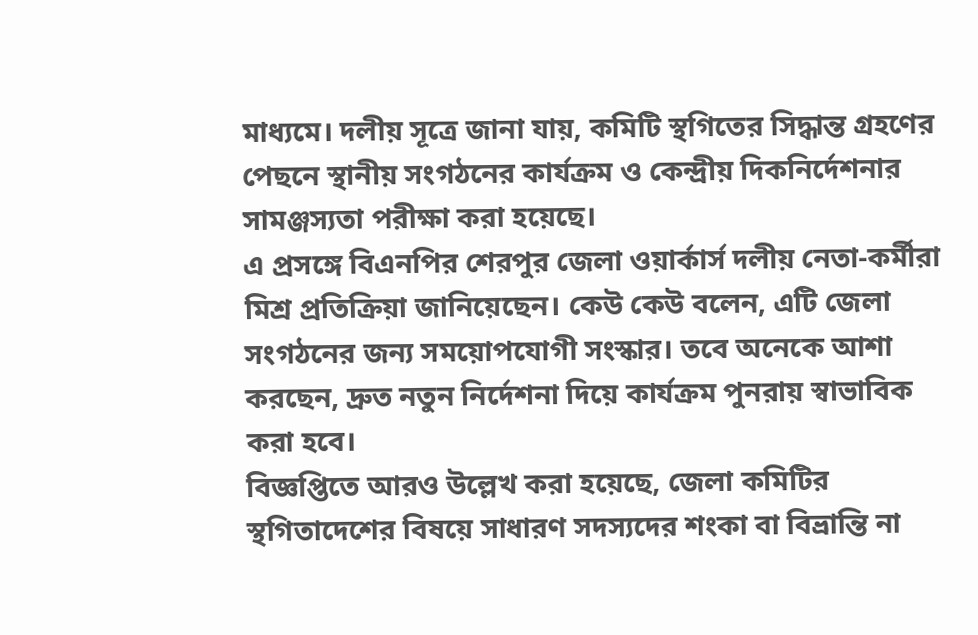মাধ্যমে। দলীয় সূত্রে জানা যায়, কমিটি স্থগিতের সিদ্ধান্ত গ্রহণের পেছনে স্থানীয় সংগঠনের কার্যক্রম ও কেন্দ্রীয় দিকনির্দেশনার সামঞ্জস্যতা পরীক্ষা করা হয়েছে।
এ প্রসঙ্গে বিএনপির শেরপুর জেলা ওয়ার্কার্স দলীয় নেতা-কর্মীরা মিশ্র প্রতিক্রিয়া জানিয়েছেন। কেউ কেউ বলেন, এটি জেলা সংগঠনের জন্য সময়োপযোগী সংস্কার। তবে অনেকে আশা করছেন, দ্রুত নতুন নির্দেশনা দিয়ে কার্যক্রম পুনরায় স্বাভাবিক করা হবে।
বিজ্ঞপ্তিতে আরও উল্লেখ করা হয়েছে, জেলা কমিটির স্থগিতাদেশের বিষয়ে সাধারণ সদস্যদের শংকা বা বিভ্রান্তি না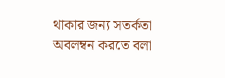থাকার জন্য সতর্কতা অবলম্বন করতে বলা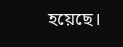হয়েছে।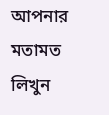আপনার মতামত লিখুন